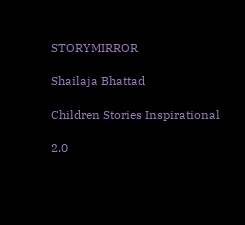STORYMIRROR

Shailaja Bhattad

Children Stories Inspirational

2.0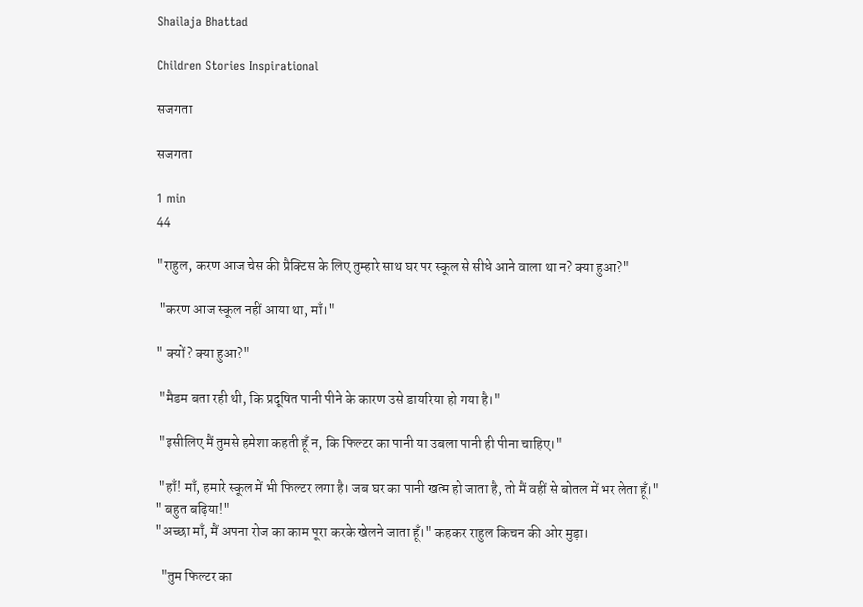Shailaja Bhattad

Children Stories Inspirational

सजगता

सजगता

1 min
44

"राहुल, करण आज चेस की प्रैक्टिस के लिए तुम्हारे साथ घर पर स्कूल से सीधे आने वाला था न? क्या हुआ?"

 "करण आज स्कूल नहीं आया था, माँ।"

" क्यों? क्या हुआ?"

 "मैडम बता रही थी, कि प्रदूषित पानी पीने के कारण उसे डायरिया हो गया है।"

 "इसीलिए मैं तुमसे हमेशा कहती हूँ न, कि फिल्टर का पानी या उबला पानी ही पीना चाहिए।"

 "हाँ! माँ, हमारे स्कूल में भी फिल्टर लगा है। जब घर का पानी खत्म हो जाता है, तो मैं वहीं से बोतल में भर लेता हूँ।"
" बहुत बढ़िया!"
"अच्छा माँ, मैं अपना रोज का काम पूरा करके खेलने जाता हूँ।" कहकर राहुल किचन की ओर मुड़ा।

  "तुम फिल्टर का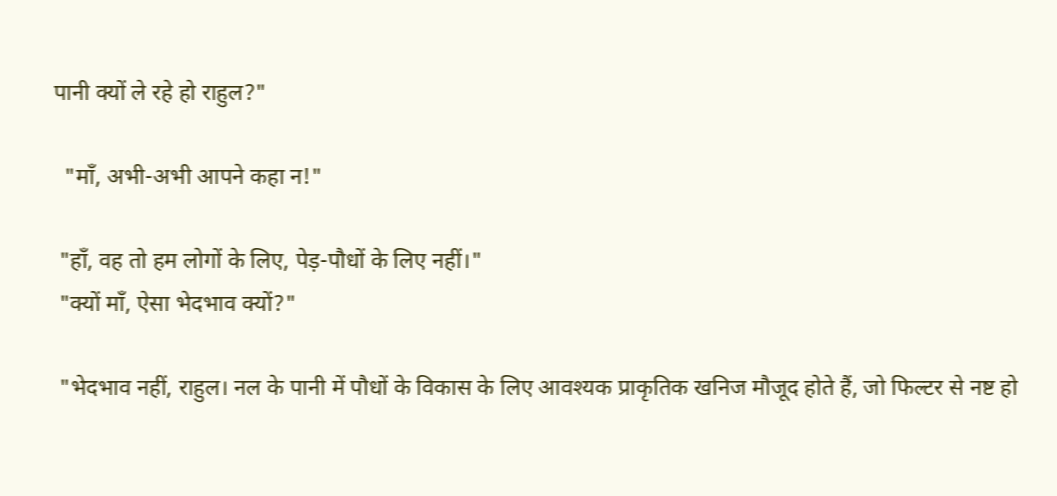पानी क्यों ले रहे हो राहुल?"

  "माँ, अभी-अभी आपने कहा न!"

 "हाँ, वह तो हम लोगों के लिए, पेड़-पौधों के लिए नहीं।"
 "क्यों माँ, ऐसा भेदभाव क्यों?"

 "भेदभाव नहीं, राहुल। नल के पानी में पौधों के विकास के लिए आवश्यक प्राकृतिक खनिज मौजूद होते हैं, जो फिल्टर से नष्ट हो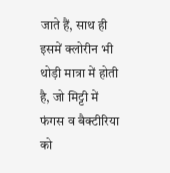जाते हैं, साथ ही इसमें क्लोरीन भी थोड़ी मात्रा में होती है, जो मिट्टी में फंगस व बैक्टीरिया को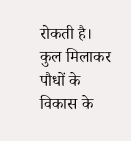रोकती है। कुल मिलाकर पौधों के विकास के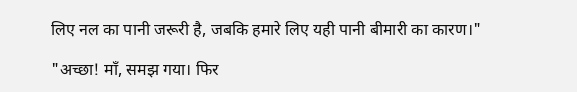लिए नल का पानी जरूरी है, जबकि हमारे लिए यही पानी बीमारी का कारण।"

"अच्छा! माँ, समझ गया। फिर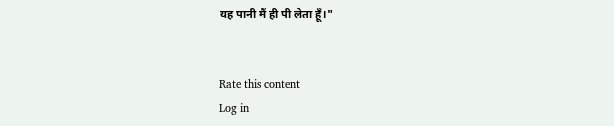यह पानी मैं ही पी लेता हूँ।"


Rate this content
Log in